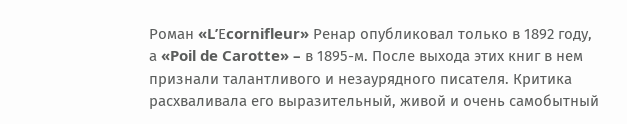Роман «L’Еcornifleur» Ренар опубликовал только в 1892 году, а «Poil de Carotte» – в 1895-м. После выхода этих книг в нем признали талантливого и незаурядного писателя. Критика расхваливала его выразительный, живой и очень самобытный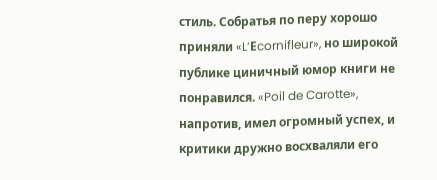стиль. Собратья по перу хорошо приняли «L’Еcornifleur», но широкой публике циничный юмор книги не понравился. «Poil de Carotte», напротив, имел огромный успех, и критики дружно восхваляли его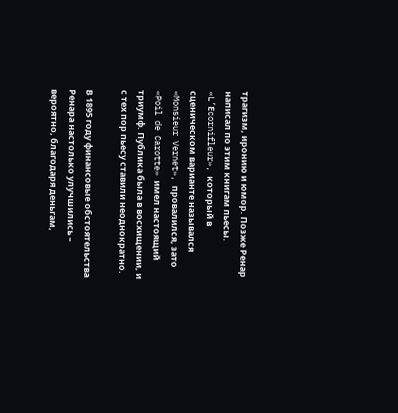трагизм, иронию и юмор. Позже Ренар написал по этим книгам пьесы. «L’Еcornifleur», который в сценическом варианте назывался «Monsieur Vernet», провалился, зато «Poil de Carotte» имел настоящий триумф. Публика была в восхищении, и с тех пор пьесу ставили неоднократно.

В 1895 году финансовые обстоятельства Ренара настолько улучшились – вероятно, благодаря деньгам,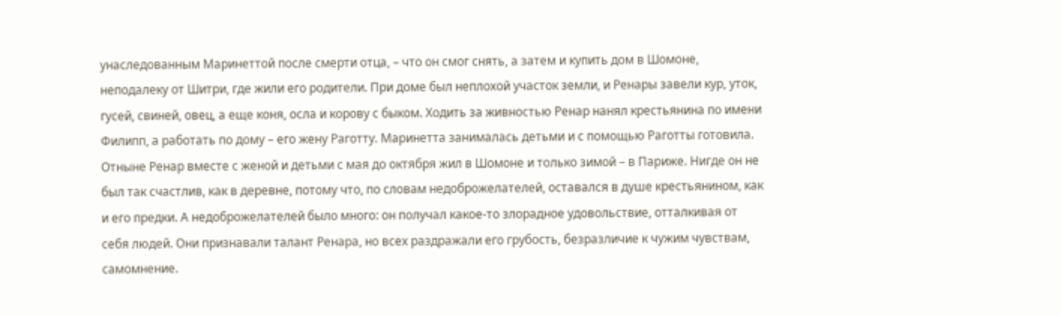унаследованным Маринеттой после смерти отца, – что он смог снять, а затем и купить дом в Шомоне, неподалеку от Шитри, где жили его родители. При доме был неплохой участок земли, и Ренары завели кур, уток, гусей, свиней, овец, а еще коня, осла и корову с быком. Ходить за живностью Ренар нанял крестьянина по имени Филипп, а работать по дому – его жену Раготту. Маринетта занималась детьми и с помощью Раготты готовила. Отныне Ренар вместе с женой и детьми с мая до октября жил в Шомоне и только зимой – в Париже. Нигде он не был так счастлив, как в деревне, потому что, по словам недоброжелателей, оставался в душе крестьянином, как и его предки. А недоброжелателей было много: он получал какое-то злорадное удовольствие, отталкивая от себя людей. Они признавали талант Ренара, но всех раздражали его грубость, безразличие к чужим чувствам, самомнение.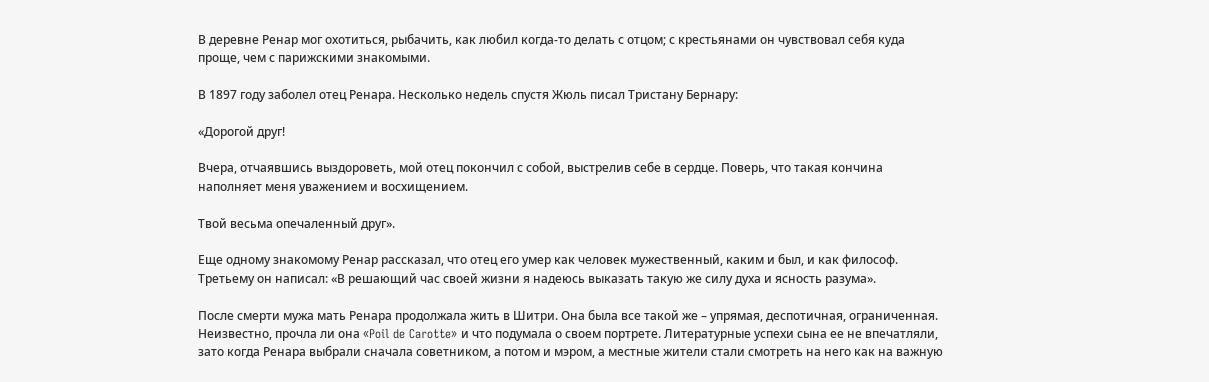В деревне Ренар мог охотиться, рыбачить, как любил когда-то делать с отцом; с крестьянами он чувствовал себя куда проще, чем с парижскими знакомыми.

В 1897 году заболел отец Ренара. Несколько недель спустя Жюль писал Тристану Бернару:

«Дорогой друг!

Вчера, отчаявшись выздороветь, мой отец покончил с собой, выстрелив себе в сердце. Поверь, что такая кончина наполняет меня уважением и восхищением.

Твой весьма опечаленный друг».

Еще одному знакомому Ренар рассказал, что отец его умер как человек мужественный, каким и был, и как философ. Третьему он написал: «В решающий час своей жизни я надеюсь выказать такую же силу духа и ясность разума».

После смерти мужа мать Ренара продолжала жить в Шитри. Она была все такой же – упрямая, деспотичная, ограниченная. Неизвестно, прочла ли она «Poil de Carotte» и что подумала о своем портрете. Литературные успехи сына ее не впечатляли, зато когда Ренара выбрали сначала советником, а потом и мэром, а местные жители стали смотреть на него как на важную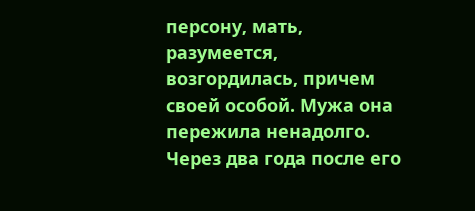персону, мать, разумеется, возгордилась, причем своей особой. Мужа она пережила ненадолго. Через два года после его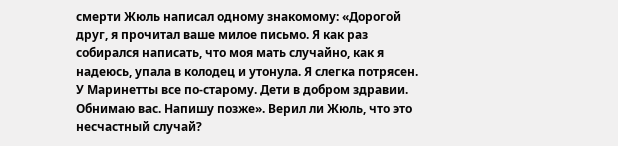смерти Жюль написал одному знакомому: «Дорогой друг, я прочитал ваше милое письмо. Я как раз собирался написать, что моя мать случайно, как я надеюсь, упала в колодец и утонула. Я слегка потрясен. У Маринетты все по-старому. Дети в добром здравии. Обнимаю вас. Напишу позже». Верил ли Жюль, что это несчастный случай?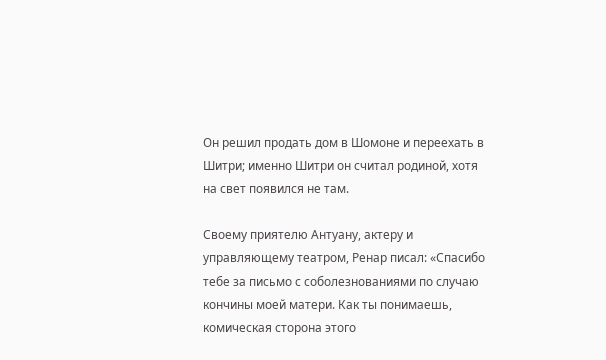Он решил продать дом в Шомоне и переехать в Шитри; именно Шитри он считал родиной, хотя на свет появился не там.

Своему приятелю Антуану, актеру и управляющему театром, Ренар писал: «Спасибо тебе за письмо с соболезнованиями по случаю кончины моей матери. Как ты понимаешь, комическая сторона этого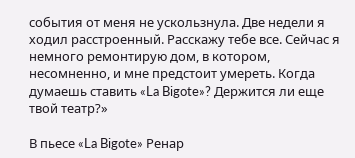события от меня не ускользнула. Две недели я ходил расстроенный. Расскажу тебе все. Сейчас я немного ремонтирую дом, в котором, несомненно, и мне предстоит умереть. Когда думаешь ставить «La Bigote»? Держится ли еще твой театр?»

В пьесе «La Bigote» Ренар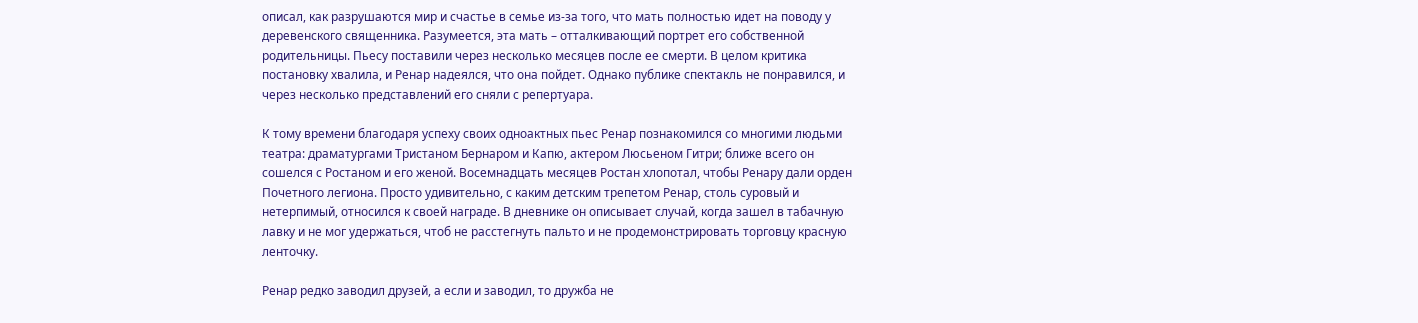описал, как разрушаются мир и счастье в семье из-за того, что мать полностью идет на поводу у деревенского священника. Разумеется, эта мать – отталкивающий портрет его собственной родительницы. Пьесу поставили через несколько месяцев после ее смерти. В целом критика постановку хвалила, и Ренар надеялся, что она пойдет. Однако публике спектакль не понравился, и через несколько представлений его сняли с репертуара.

К тому времени благодаря успеху своих одноактных пьес Ренар познакомился со многими людьми театра: драматургами Тристаном Бернаром и Капю, актером Люсьеном Гитри; ближе всего он сошелся с Ростаном и его женой. Восемнадцать месяцев Ростан хлопотал, чтобы Ренару дали орден Почетного легиона. Просто удивительно, с каким детским трепетом Ренар, столь суровый и нетерпимый, относился к своей награде. В дневнике он описывает случай, когда зашел в табачную лавку и не мог удержаться, чтоб не расстегнуть пальто и не продемонстрировать торговцу красную ленточку.

Ренар редко заводил друзей, а если и заводил, то дружба не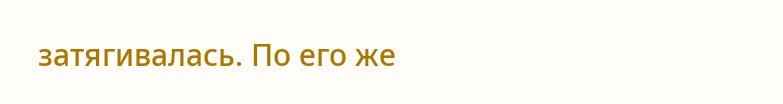затягивалась. По его же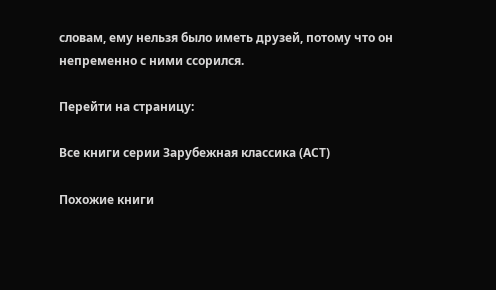словам, ему нельзя было иметь друзей, потому что он непременно с ними ссорился.

Перейти на страницу:

Все книги серии Зарубежная классика (АСТ)

Похожие книги